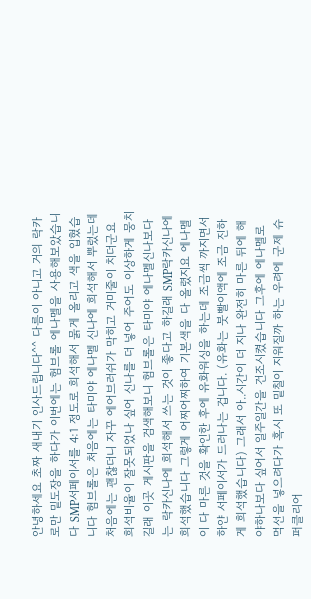안녕하세요 초짜 새내기 인사드립니다^^ 다름이 아니고 거의 락카로만 밑도장을 하다가 이번에는 험브롤 에나멜을 사용해보았습니다 SMP서페이서를 4:1 정도로 희석해서 묽게 올리고 색을 입혔습니다 험브롤은 처음에는 타미야 에나멜 신나에 희석해서 뿌렀는데 처음에는 괜찮더니 자꾸 에어브러쉬가 막히고 거미줄이 치더군요 희석비율이 잘못되었나 싶어 신나를 더 넣어 주어도 이상하게 뭉치길래 이곳 게시판을 검색해보니 험브롤은 타미야 에나멜신나보다는 락카신나에 희석해서 쓰는 것이 좋다고 하길래 SMP락카신나에 희석했습니다 그렇게 어찌어찌하여 기본색을 다 올렸지요 에나멜이 다 마른 것을 확인한 후에 유화워싱을 하는데 조금씩 까지면서 하얀 서페이서가 드러나는 겁니다. (유화는 붓빨이액에 조금 진하게 희석했습니다) 그래서 아..시간이 더 지나 완전히 마른 뒤에 해야하나보다 싶어서 일주일간을 건조시켰습니다 그후에 에나멜로 먹선을 넣으려다가 혹시 또 밑칠이 지워질까 하는 우려에 군제 슈퍼클리어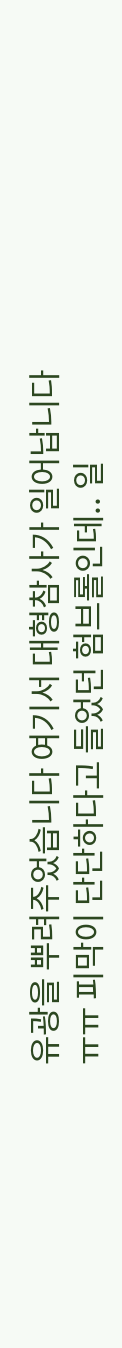유광을 뿌려주었습니다 여기서 대형참사가 일어납니다ㅠㅠ 피막이 단단하다고 들었던 험브롤인데.. 일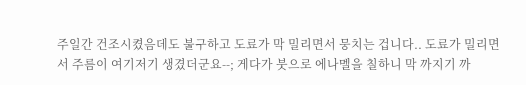주일간 건조시켰음데도 불구하고 도료가 막 밀리면서 뭉치는 겁니다.. 도료가 밀리면서 주름이 여기저기 생겼더군요--; 게다가 붓으로 에나멜을 칠하니 막 까지기 까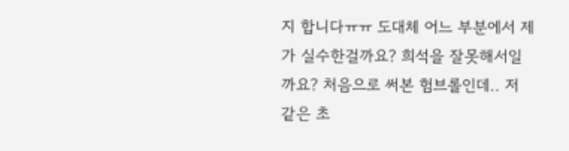지 합니다ㅠㅠ 도대체 어느 부분에서 제가 실수한걸까요? 희석을 잘못해서일까요? 처음으로 써본 험브롤인데.. 저 같은 초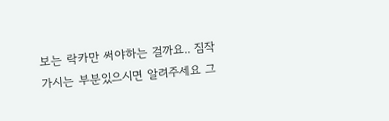보는 락카만 써야하는 걸까요.. 짐작가시는 부분있으시면 알려주세요 그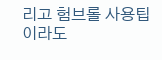리고 험브롤 사용팁이라도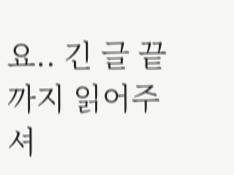요.. 긴 글 끝까지 읽어주셔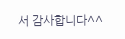서 감사합니다^^